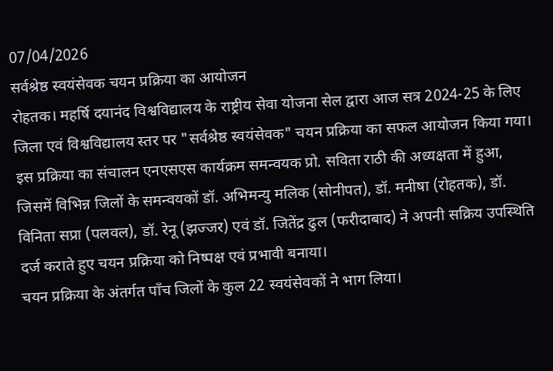07/04/2026
सर्वश्रेष्ठ स्वयंसेवक चयन प्रक्रिया का आयोजन
रोहतक। महर्षि दयानंद विश्वविद्यालय के राष्ट्रीय सेवा योजना सेल द्वारा आज सत्र 2024-25 के लिए जिला एवं विश्वविद्यालय स्तर पर "सर्वश्रेष्ठ स्वयंसेवक" चयन प्रक्रिया का सफल आयोजन किया गया। इस प्रक्रिया का संचालन एनएसएस कार्यक्रम समन्वयक प्रो. सविता राठी की अध्यक्षता में हुआ, जिसमें विभिन्न जिलों के समन्वयकों डॉ. अभिमन्यु मलिक (सोनीपत), डॉ. मनीषा (रोहतक), डॉ. विनिता सप्रा (पलवल), डॉ. रेनू (झज्जर) एवं डॉ. जितेंद्र ढुल (फरीदाबाद) ने अपनी सक्रिय उपस्थिति दर्ज कराते हुए चयन प्रक्रिया को निष्पक्ष एवं प्रभावी बनाया।
चयन प्रक्रिया के अंतर्गत पाँच जिलों के कुल 22 स्वयंसेवकों ने भाग लिया।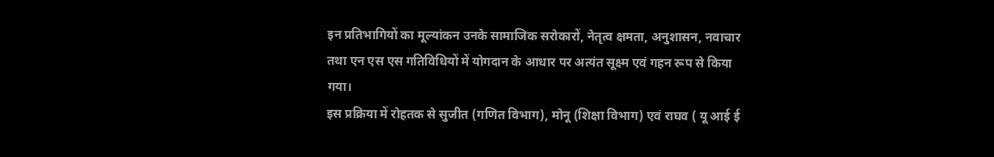इन प्रतिभागियों का मूल्यांकन उनके सामाजिक सरोकारों, नेतृत्व क्षमता, अनुशासन, नवाचार तथा एन एस एस गतिविधियों में योगदान के आधार पर अत्यंत सूक्ष्म एवं गहन रूप से किया गया।
इस प्रक्रिया में रोहतक से सुजीत (गणित विभाग), मोनू (शिक्षा विभाग) एवं राघव ( यू आई ई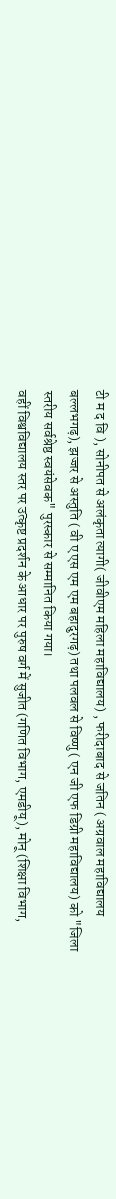टी म द वि ), सोनीपत से अलंकृता त्यागी( जीवीएम महिला महाविद्यालय) , फरीदाबाद से जतिन ( अग्रवाल महाविद्यालय बल्लभगढ़), झज्जर से अस्तुति ( वी ए एस एम एम बहादुरगढ़) तथा पलवल से विष्णु ( एन जी एफ डिग्री महाविद्यालय) को "जिला स्तरीय सर्वश्रेष्ठ स्वयंसेवक" पुरस्कार से सम्मानित किया गया।
वहीं विश्वविद्यालय स्तर पर उत्कृष्ट प्रदर्शन के आधार पर पुरुष वर्ग में सुजीत (गणित विभाग, एमडीयू), मोनू (शिक्षा विभाग,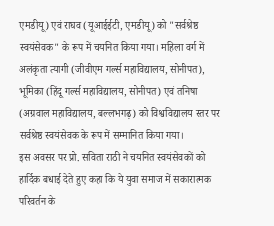एमडीयू) एवं राघव (यूआईईटी, एमडीयू) को "सर्वश्रेष्ठ स्वयंसेवक" के रूप में चयनित किया गया। महिला वर्ग में अलंकृता त्यागी (जीवीएम गर्ल्स महाविद्यालय, सोनीपत), भूमिका (हिंदू गर्ल्स महाविद्यालय, सोनीपत) एवं तनिषा (अग्रवाल महाविद्यालय, बल्लभगढ़) को विश्वविद्यालय स्तर पर सर्वश्रेष्ठ स्वयंसेवक के रूप में सम्मानित किया गया।
इस अवसर पर प्रो. सविता राठी ने चयनित स्वयंसेवकों को हार्दिक बधाई देते हुए कहा कि ये युवा समाज में सकारात्मक परिवर्तन के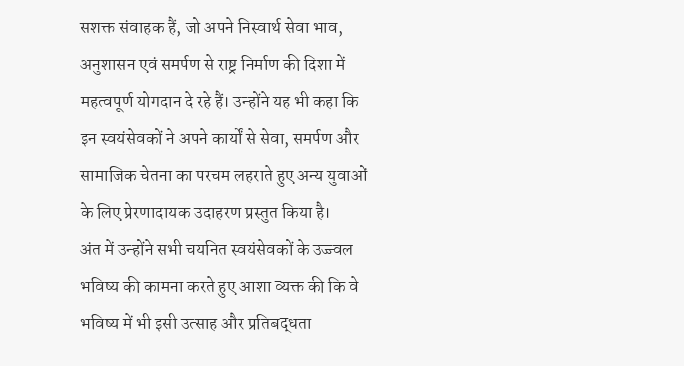सशक्त संवाहक हैं, जो अपने निस्वार्थ सेवा भाव, अनुशासन एवं समर्पण से राष्ट्र निर्माण की दिशा में महत्वपूर्ण योगदान दे रहे हैं। उन्होंने यह भी कहा कि इन स्वयंसेवकों ने अपने कार्यों से सेवा, समर्पण और सामाजिक चेतना का परचम लहराते हुए अन्य युवाओं के लिए प्रेरणादायक उदाहरण प्रस्तुत किया है।
अंत में उन्होंने सभी चयनित स्वयंसेवकों के उज्ज्वल भविष्य की कामना करते हुए आशा व्यक्त की कि वे भविष्य में भी इसी उत्साह और प्रतिबद्धता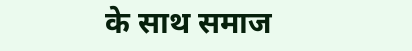के साथ समाज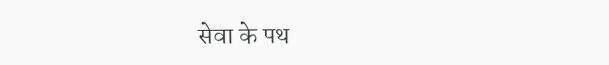सेवा के पथ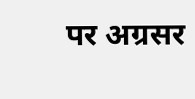पर अग्रसर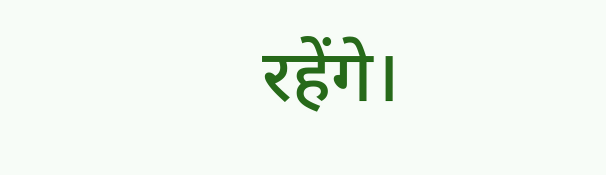रहेंगे।